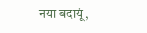नया बदायूं,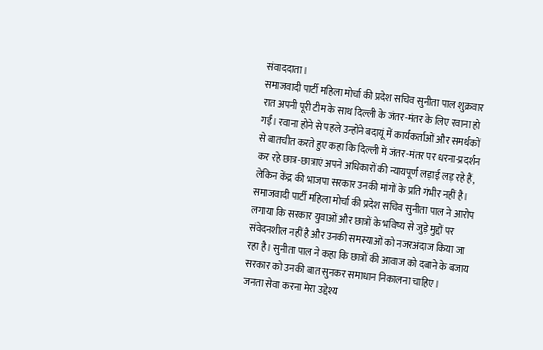संवाददाता।
समाजवादी पार्टी महिला मोर्चा की प्रदेश सचिव सुनीता पाल शुक्रवार रात अपनी पूरी टीम के साथ दिल्ली के जंतर-मंतर के लिए रवाना हो गईं। रवाना होने से पहले उन्होंने बदायूं में कार्यकर्ताओं और समर्थकों से बातचीत करते हुए कहा कि दिल्ली में जंतर-मंतर पर धरना-प्रदर्शन कर रहे छात्र-छात्राएं अपने अधिकारों की न्यायपूर्ण लड़ाई लड़ रहे हैं, लेकिन केंद्र की भाजपा सरकार उनकी मांगों के प्रति गंभीर नहीं है।
समाजवादी पार्टी महिला मोर्चा की प्रदेश सचिव सुनीता पाल ने आरोप लगाया कि सरकार युवाओं और छात्रों के भविष्य से जुड़े मुद्दों पर संवेदनशील नहीं है और उनकी समस्याओं को नजरअंदाज किया जा रहा है। सुनीता पाल ने कहा कि छात्रों की आवाज को दबाने के बजाय सरकार को उनकी बात सुनकर समाधान निकालना चाहिए।
जनता सेवा करना मेरा उद्देश्य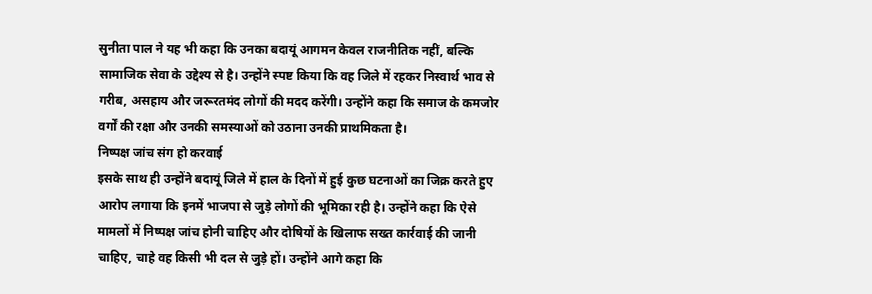सुनीता पाल ने यह भी कहा कि उनका बदायूं आगमन केवल राजनीतिक नहीं, बल्कि सामाजिक सेवा के उद्देश्य से है। उन्होंने स्पष्ट किया कि वह जिले में रहकर निस्वार्थ भाव से गरीब, असहाय और जरूरतमंद लोगों की मदद करेंगी। उन्होंने कहा कि समाज के कमजोर वर्गों की रक्षा और उनकी समस्याओं को उठाना उनकी प्राथमिकता है।
निष्पक्ष जांच संग हो करवाई
इसके साथ ही उन्होंने बदायूं जिले में हाल के दिनों में हुई कुछ घटनाओं का जिक्र करते हुए आरोप लगाया कि इनमें भाजपा से जुड़े लोगों की भूमिका रही है। उन्होंने कहा कि ऐसे मामलों में निष्पक्ष जांच होनी चाहिए और दोषियों के खिलाफ सख्त कार्रवाई की जानी चाहिए, चाहे वह किसी भी दल से जुड़े हों। उन्होंने आगे कहा कि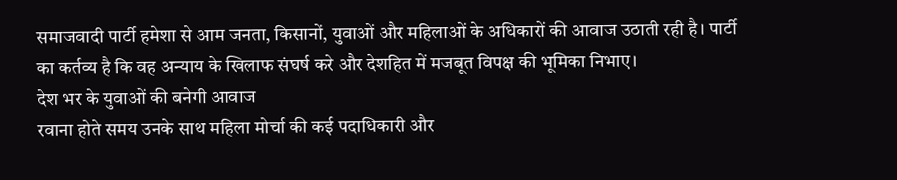समाजवादी पार्टी हमेशा से आम जनता, किसानों, युवाओं और महिलाओं के अधिकारों की आवाज उठाती रही है। पार्टी का कर्तव्य है कि वह अन्याय के खिलाफ संघर्ष करे और देशहित में मजबूत विपक्ष की भूमिका निभाए।
देश भर के युवाओं की बनेगी आवाज
रवाना होते समय उनके साथ महिला मोर्चा की कई पदाधिकारी और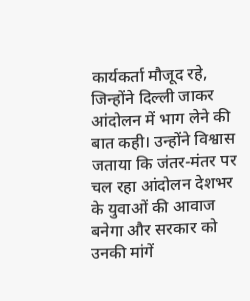कार्यकर्ता मौजूद रहे, जिन्होंने दिल्ली जाकर आंदोलन में भाग लेने की बात कही। उन्होंने विश्वास जताया कि जंतर-मंतर पर चल रहा आंदोलन देशभर के युवाओं की आवाज बनेगा और सरकार को उनकी मांगें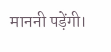माननी पड़ेंगी।